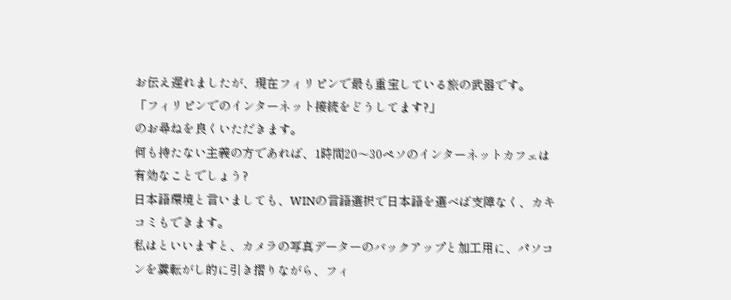お伝え遅れましたが、現在フィリピンで最も重宝している旅の武器です。
「フィリピンでのインターネット接続をどうしてます?」
のお尋ねを良くいただきます。
何も持たない主義の方であれば、1時間20〜30ペソのインターネットカフェは有効なことでしょう?
日本語環境と言いましても、WINの言語選択で日本語を選べば支障なく、カキコミもできます。
私はといいますと、カメラの写真データーのバックアップと加工用に、パソコンを糞転がし的に引き摺りながら、フィ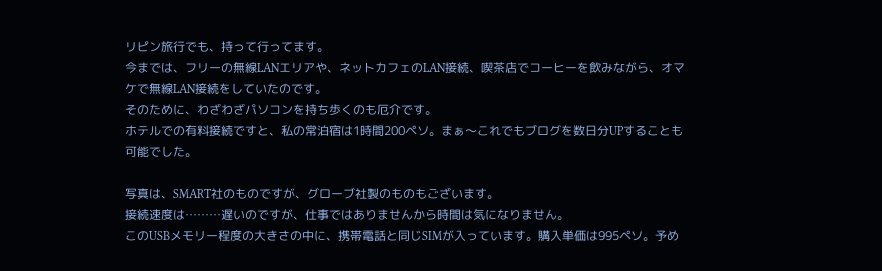リピン旅行でも、持って行ってます。
今までは、フリーの無線LANエリアや、ネットカフェのLAN接続、喫茶店でコーヒーを飲みながら、オマケで無線LAN接続をしていたのです。
そのために、わざわざパソコンを持ち歩くのも厄介です。
ホテルでの有料接続ですと、私の常泊宿は1時間200ペソ。まぁ〜これでもブログを数日分UPすることも可能でした。

写真は、SMART社のものですが、グローブ社製のものもございます。
接続速度は………遅いのですが、仕事ではありませんから時間は気になりません。
このUSBメモリー程度の大きさの中に、携帯電話と同じSIMが入っています。購入単価は995ペソ。予め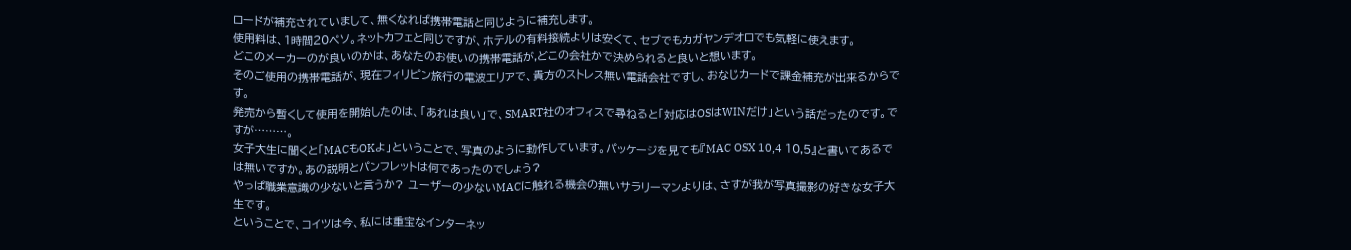ロードが補充されていまして、無くなれば携帯電話と同じように補充します。
使用料は、1時間20ペソ。ネットカフェと同じですが、ホテルの有料接続よりは安くて、セブでもカガヤンデオロでも気軽に使えます。
どこのメーカーのが良いのかは、あなたのお使いの携帯電話が,どこの会社かで決められると良いと想います。
そのご使用の携帯電話が、現在フィリピン旅行の電波エリアで、貴方のストレス無い電話会社ですし、おなじカードで課金補充が出来るからです。
発売から暫くして使用を開始したのは、「あれは良い」で、SMART社のオフィスで尋ねると「対応はOSはWINだけ」という話だったのです。ですが………。
女子大生に聞くと「MACもOKよ」ということで、写真のように動作しています。パッケージを見ても『MAC OSX 10,4 10,5』と書いてあるでは無いですか。あの説明とパンフレットは何であったのでしょう?
やっぱ職業意識の少ないと言うか? ユーザーの少ないMACに触れる機会の無いサラリーマンよりは、さすが我が写真撮影の好きな女子大生です。
ということで、コイツは今、私には重宝なインターネッ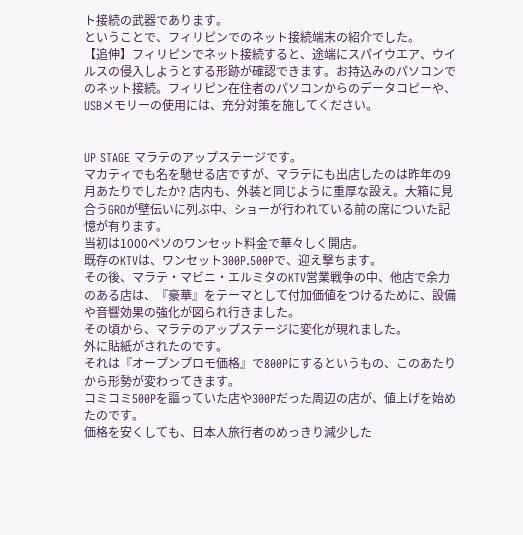ト接続の武器であります。
ということで、フィリピンでのネット接続端末の紹介でした。
【追伸】フィリピンでネット接続すると、途端にスパイウエア、ウイルスの侵入しようとする形跡が確認できます。お持込みのパソコンでのネット接続。フィリピン在住者のパソコンからのデータコピーや、USBメモリーの使用には、充分対策を施してください。


UP STAGE マラテのアップステージです。
マカティでも名を馳せる店ですが、マラテにも出店したのは昨年の9月あたりでしたか? 店内も、外装と同じように重厚な設え。大箱に見合うGROが壁伝いに列ぶ中、ショーが行われている前の席についた記憶が有ります。
当初は1000ペソのワンセット料金で華々しく開店。
既存のKTVは、ワンセット300P.500Pで、迎え撃ちます。
その後、マラテ・マビニ・エルミタのKTV営業戦争の中、他店で余力のある店は、『豪華』をテーマとして付加価値をつけるために、設備や音響効果の強化が図られ行きました。
その頃から、マラテのアップステージに変化が現れました。
外に貼紙がされたのです。
それは『オープンプロモ価格』で800Pにするというもの、このあたりから形勢が変わってきます。
コミコミ500Pを謳っていた店や300Pだった周辺の店が、値上げを始めたのです。
価格を安くしても、日本人旅行者のめっきり減少した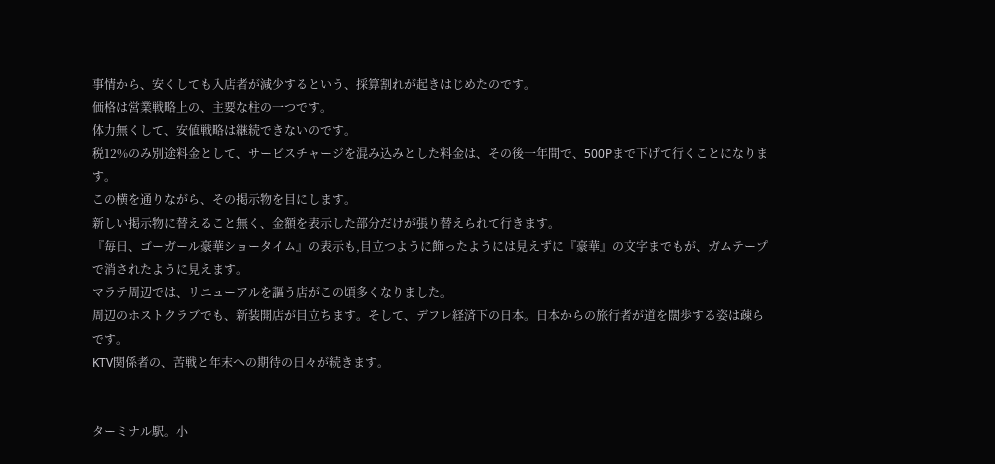事情から、安くしても入店者が減少するという、採算割れが起きはじめたのです。
価格は営業戦略上の、主要な柱の一つです。
体力無くして、安値戦略は継続できないのです。
税12%のみ別途料金として、サービスチャージを混み込みとした料金は、その後一年間で、500Pまで下げて行くことになります。
この横を通りながら、その掲示物を目にします。
新しい掲示物に替えること無く、金額を表示した部分だけが張り替えられて行きます。
『毎日、ゴーガール豪華ショータイム』の表示も,目立つように飾ったようには見えずに『豪華』の文字までもが、ガムテープで消されたように見えます。
マラテ周辺では、リニューアルを謳う店がこの頃多くなりました。
周辺のホストクラブでも、新装開店が目立ちます。そして、デフレ経済下の日本。日本からの旅行者が道を闊歩する姿は疎らです。
KTV関係者の、苦戦と年末への期待の日々が続きます。


ターミナル駅。小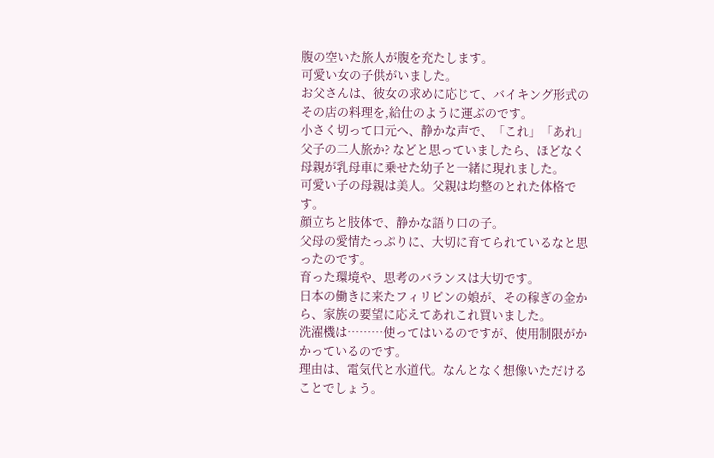腹の空いた旅人が腹を充たします。
可愛い女の子供がいました。
お父さんは、彼女の求めに応じて、バイキング形式のその店の料理を,給仕のように運ぶのです。
小さく切って口元へ、静かな声で、「これ」「あれ」
父子の二人旅か? などと思っていましたら、ほどなく母親が乳母車に乗せた幼子と一緒に現れました。
可愛い子の母親は美人。父親は均整のとれた体格です。
顔立ちと肢体で、静かな語り口の子。
父母の愛情たっぷりに、大切に育てられているなと思ったのです。
育った環境や、思考のバランスは大切です。
日本の働きに来たフィリピンの娘が、その稼ぎの金から、家族の要望に応えてあれこれ買いました。
洗濯機は………使ってはいるのですが、使用制限がかかっているのです。
理由は、電気代と水道代。なんとなく想像いただけることでしょう。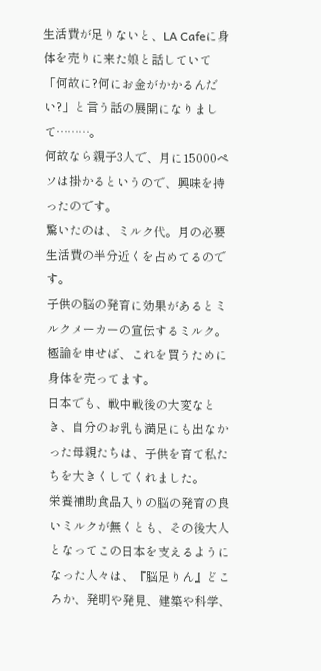生活費が足りないと、LA Cafeに身体を売りに来た娘と話していて「何故に?何にお金がかかるんだい?」と言う話の展開になりまして………。
何故なら親子3人で、月に15000ペソは掛かるというので、興味を持ったのです。
驚いたのは、ミルク代。月の必要生活費の半分近くを占めてるのです。
子供の脳の発育に効果があるとミルクメーカーの宣伝するミルク。
極論を申せば、これを買うために身体を売ってます。
日本でも、戦中戦後の大変なとき、自分のお乳も満足にも出なかった母親たちは、子供を育て私たちを大きくしてくれました。
栄養補助食品入りの脳の発育の良いミルクが無くとも、その後大人となってこの日本を支えるようになった人々は、『脳足りん』どころか、発明や発見、建築や科学、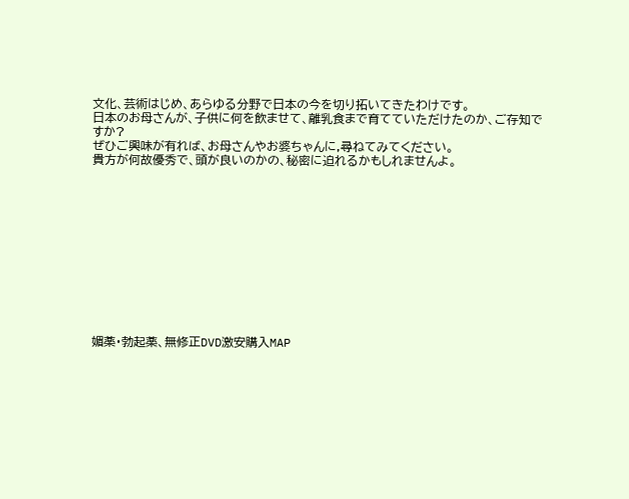文化、芸術はじめ、あらゆる分野で日本の今を切り拓いてきたわけです。
日本のお母さんが、子供に何を飲ませて、離乳食まで育てていただけたのか、ご存知ですか?
ぜひご興味が有れば、お母さんやお婆ちゃんに,尋ねてみてください。
貴方が何故優秀で、頭が良いのかの、秘密に迫れるかもしれませんよ。












媚薬・勃起薬、無修正DVD激安購入MAP